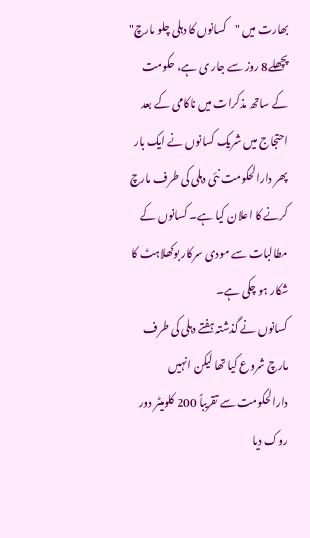بھارت میں "کسانوں کا دہلی چلو مارچ" پچھلے8 روز سے جار ی ہے، حکومت کے ساتھ مذکرات میں ناکامی کے بعد احتجاج میں شریک کسانوں نے ایک بار پھر دارالحکومت نئی دہلی کی طرف مارچ کرنے کا اعلان کیا ہے۔ کسانوں کے مطالبات سے مودی سرکار بوکھلاہٹ کا شکار ہو چکی ہے۔
کسانوں نے گذشتہ ہفتے دہلی کی طرف مارچ شروع کیا تھا لیکن انہیں دارالحکومت سے تقریباً 200 کلومیٹر دور روک دیا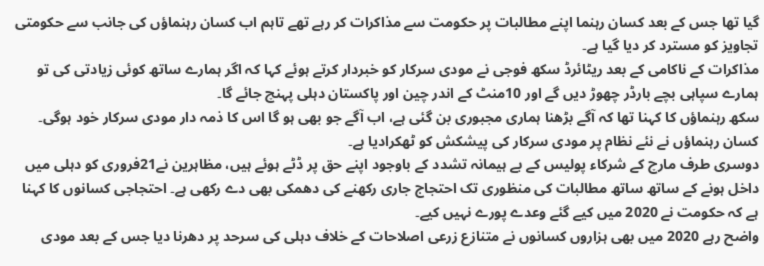گیا تھا جس کے بعد کسان رہنما اپنے مطالبات پر حکومت سے مذاکرات کر رہے تھے تاہم اب کسان رہنماؤں کی جانب سے حکومتی تجاویز کو مسترد کر دیا گیا ہے۔
مذاکرات کے ناکامی کے بعد ریٹائرڈ سکھ فوجی نے مودی سرکار کو خبردار کرتے ہوئے کہا کہ اگر ہمارے ساتھ کوئی زیادتی کی تو ہمارے سپاہی بچے بارڈر چھوڑ دیں گے اور 10منٹ کے اندر چین اور پاکستان دہلی پہنچ جائے گا۔
سکھ رہنماؤں کا کہنا تھا کہ آگے بڑھنا ہماری مجبوری بن گئی ہے، اب آگے جو بھی ہو گا اس کا ذمہ دار مودی سرکار خود ہوگی۔ کسان رہنماؤں نے نئے نظام پر مودی سرکار کی پیشکش کو ٹھکرادیا ہے۔
دوسری طرف مارچ کے شرکاء پولیس کے بے ہیمانہ تشدد کے باوجود اپنے حق پر ڈٹے ہوئے ہیں، مظاہرین نے21فروری کو دہلی میں داخل ہونے کے ساتھ ساتھ مطالبات کی منظوری تک احتجاج جاری رکھنے کی دھمکی بھی دے رکھی ہے۔ احتجاجی کسانوں کا کہنا ہے کہ حکومت نے 2020 میں کیے گئے وعدے پورے نہیں کیے۔
واضح رہے 2020 میں بھی ہزاروں کسانوں نے متنازع زرعی اصلاحات کے خلاف دہلی کی سرحد پر دھرنا دیا جس کے بعد مودی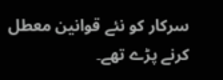سرکار کو نئے قوانین معطل کرنے پڑے تھے۔